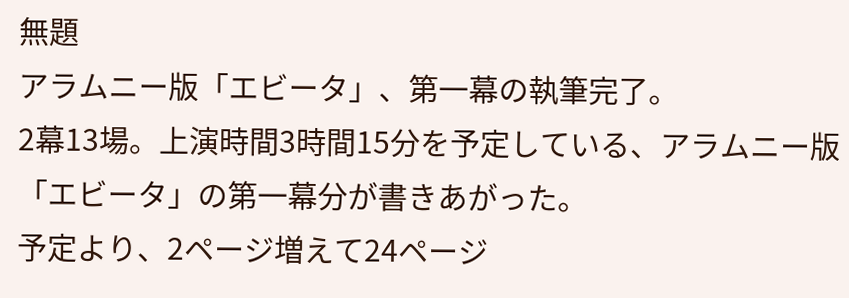無題
アラムニー版「エビータ」、第一幕の執筆完了。
2幕13場。上演時間3時間15分を予定している、アラムニー版「エビータ」の第一幕分が書きあがった。
予定より、2ページ増えて24ページ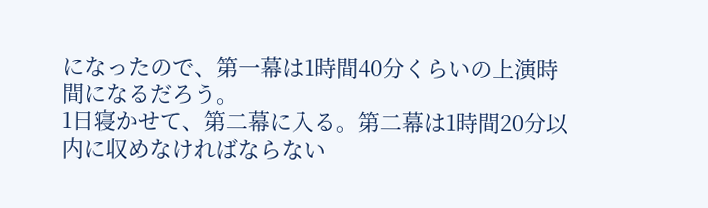になったので、第一幕は1時間40分くらいの上演時間になるだろう。
1日寝かせて、第二幕に入る。第二幕は1時間20分以内に収めなければならない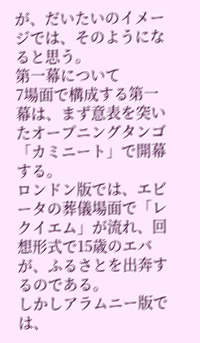が、だいたいのイメージでは、そのようになると思う。
第一幕について
7場面で構成する第一幕は、まず意表を突いたオープニングタンゴ「カミニート」で開幕する。
ロンドン版では、エビータの葬儀場面で「レクイエム」が流れ、回想形式で15歳のエバが、ふるさとを出奔するのである。
しかしアラムニー版では、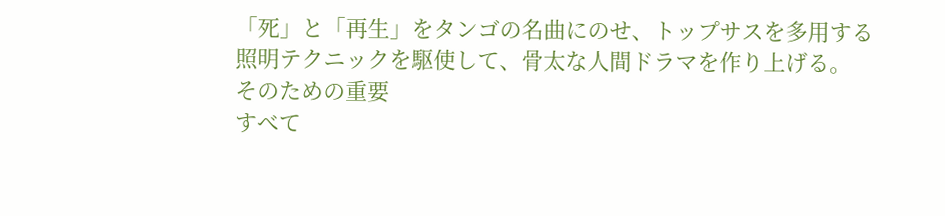「死」と「再生」をタンゴの名曲にのせ、トップサスを多用する照明テクニックを駆使して、骨太な人間ドラマを作り上げる。
そのための重要
すべて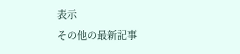表示
その他の最新記事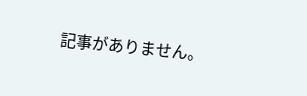記事がありません。